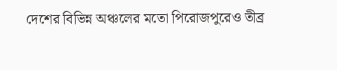দেশের বিভিন্ন অঞ্চলের মতো পিরোজপুরেও তীব্র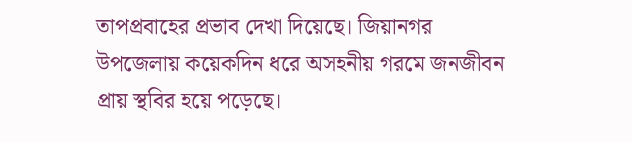তাপপ্রবাহের প্রভাব দেখা দিয়েছে। জিয়ানগর উপজেলায় কয়েকদিন ধরে অসহনীয় গরমে জনজীবন প্রায় স্থবির হয়ে পড়েছে।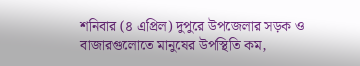শনিবার (৪ এপ্রিল) দুপুরে উপজেলার সড়ক ও বাজারগুলোতে মানুষের উপস্থিতি কম,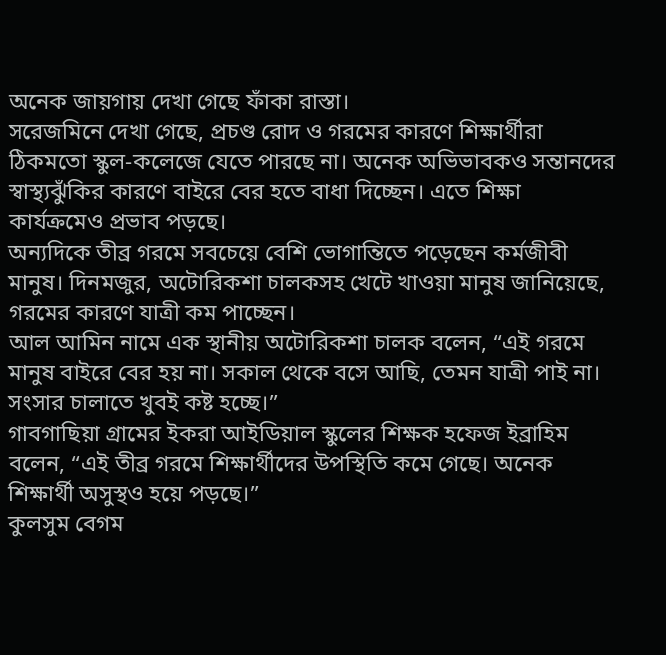অনেক জায়গায় দেখা গেছে ফাঁকা রাস্তা।
সরেজমিনে দেখা গেছে, প্রচণ্ড রোদ ও গরমের কারণে শিক্ষার্থীরা ঠিকমতো স্কুল-কলেজে যেতে পারছে না। অনেক অভিভাবকও সন্তানদের স্বাস্থ্যঝুঁকির কারণে বাইরে বের হতে বাধা দিচ্ছেন। এতে শিক্ষা কার্যক্রমেও প্রভাব পড়ছে।
অন্যদিকে তীব্র গরমে সবচেয়ে বেশি ভোগান্তিতে পড়েছেন কর্মজীবী মানুষ। দিনমজুর, অটোরিকশা চালকসহ খেটে খাওয়া মানুষ জানিয়েছে, গরমের কারণে যাত্রী কম পাচ্ছেন।
আল আমিন নামে এক স্থানীয় অটোরিকশা চালক বলেন, “এই গরমে মানুষ বাইরে বের হয় না। সকাল থেকে বসে আছি, তেমন যাত্রী পাই না। সংসার চালাতে খুবই কষ্ট হচ্ছে।”
গাবগাছিয়া গ্রামের ইকরা আইডিয়াল স্কুলের শিক্ষক হফেজ ইব্রাহিম বলেন, “এই তীব্র গরমে শিক্ষার্থীদের উপস্থিতি কমে গেছে। অনেক শিক্ষার্থী অসুস্থও হয়ে পড়ছে।”
কুলসুম বেগম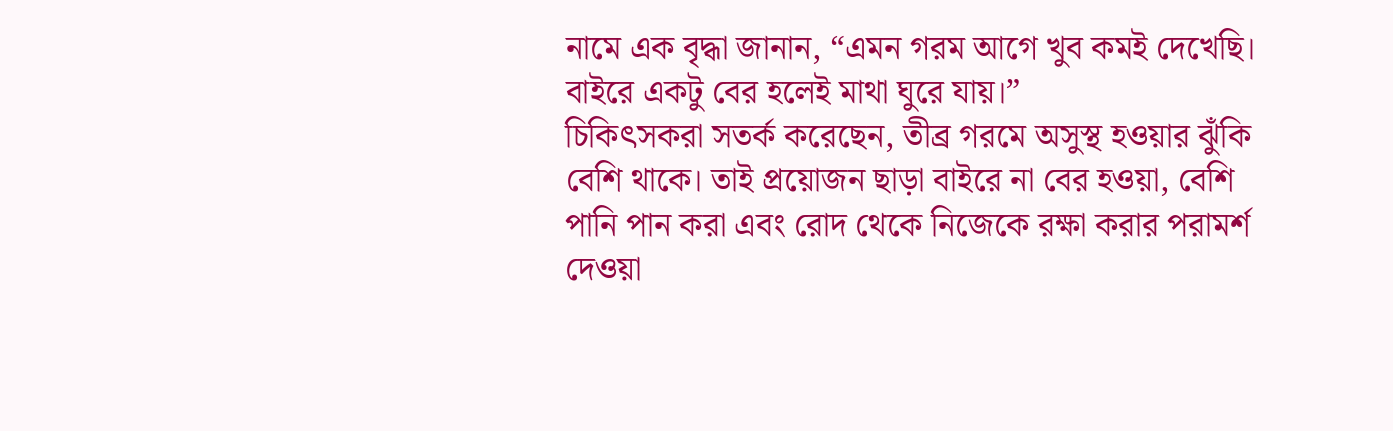নামে এক বৃদ্ধা জানান, “এমন গরম আগে খুব কমই দেখেছি। বাইরে একটু বের হলেই মাথা ঘুরে যায়।”
চিকিৎসকরা সতর্ক করেছেন, তীব্র গরমে অসুস্থ হওয়ার ঝুঁকি বেশি থাকে। তাই প্রয়োজন ছাড়া বাইরে না বের হওয়া, বেশি পানি পান করা এবং রোদ থেকে নিজেকে রক্ষা করার পরামর্শ দেওয়া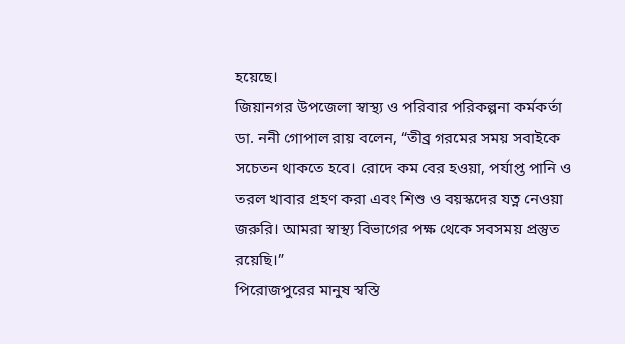হয়েছে।
জিয়ানগর উপজেলা স্বাস্থ্য ও পরিবার পরিকল্পনা কর্মকর্তা ডা. ননী গোপাল রায় বলেন, “তীব্র গরমের সময় সবাইকে সচেতন থাকতে হবে। রোদে কম বের হওয়া, পর্যাপ্ত পানি ও তরল খাবার গ্রহণ করা এবং শিশু ও বয়স্কদের যত্ন নেওয়া জরুরি। আমরা স্বাস্থ্য বিভাগের পক্ষ থেকে সবসময় প্রস্তুত রয়েছি।”
পিরোজপুরের মানুষ স্বস্তি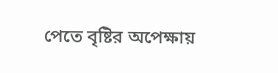পেতে বৃষ্টির অপেক্ষায়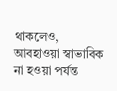থাকলেও, আবহাওয়া স্বাভাবিক না হওয়া পর্যন্ত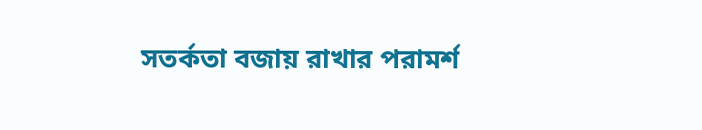সতর্কতা বজায় রাখার পরামর্শ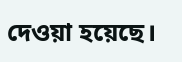দেওয়া হয়েছে।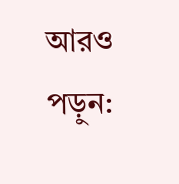আরও পড়ুন: